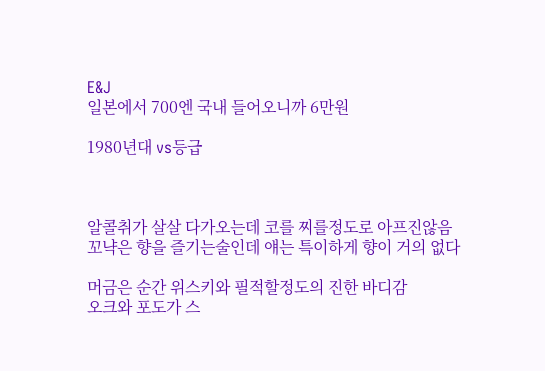E&J
일본에서 700엔 국내 들어오니까 6만원

1980년대 vs등급



알콜취가 살살 다가오는데 코를 찌를정도로 아프진않음
꼬냑은 향을 즐기는술인데 얘는 특이하게 향이 거의 없다

머금은 순간 위스키와 필적할정도의 진한 바디감
오크와 포도가 스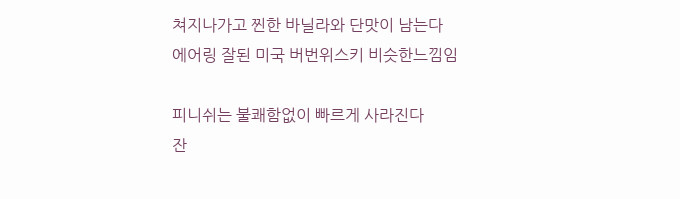쳐지나가고 찐한 바닐라와 단맛이 남는다
에어링 잘된 미국 버번위스키 비슷한느낌임

피니쉬는 불쾌함없이 빠르게 사라진다
잔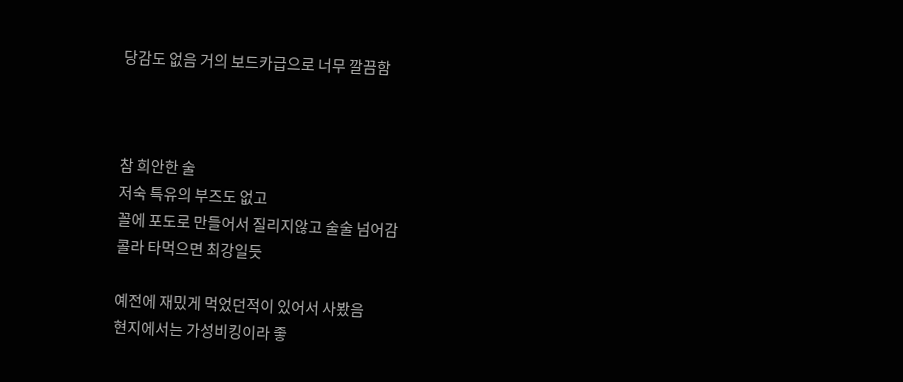당감도 없음 거의 보드카급으로 너무 깔끔함



참 희안한 술
저숙 특유의 부즈도 없고
꼴에 포도로 만들어서 질리지않고 술술 넘어감
콜라 타먹으면 최강일듯

예전에 재밌게 먹었던적이 있어서 사봤음
현지에서는 가성비킹이라 좋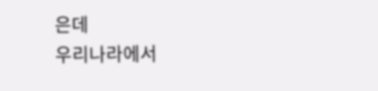은데
우리나라에서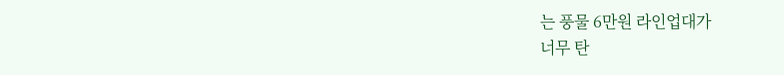는 풍물 6만원 라인업대가
너무 탄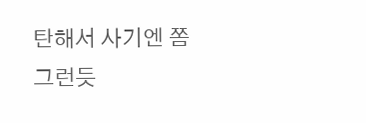탄해서 사기엔 쫌 그런듯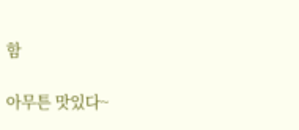함

아무튼 맛있다~